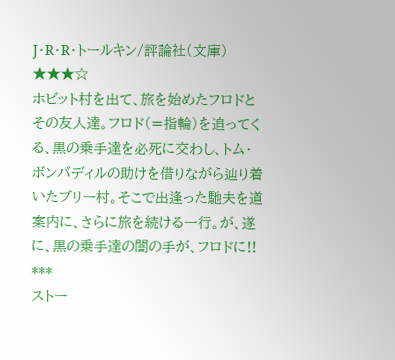J・R・R・トールキン/評論社(文庫)
★★★☆
ホビット村を出て、旅を始めたフロドとその友人達。フロド(=指輪)を追ってくる、黒の乗手達を必死に交わし、トム・ボンバディルの助けを借りながら辿り着いたブリー村。そこで出逢った馳夫を道案内に、さらに旅を続ける一行。が、遂に、黒の乗手達の闇の手が、フロドに!!
***
ストー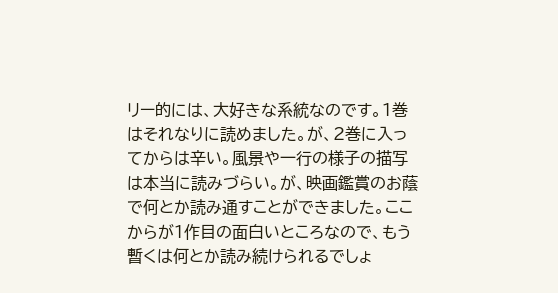リー的には、大好きな系統なのです。1巻はそれなりに読めました。が、2巻に入ってからは辛い。風景や一行の様子の描写は本当に読みづらい。が、映画鑑賞のお蔭で何とか読み通すことができました。ここからが1作目の面白いところなので、もう暫くは何とか読み続けられるでしょ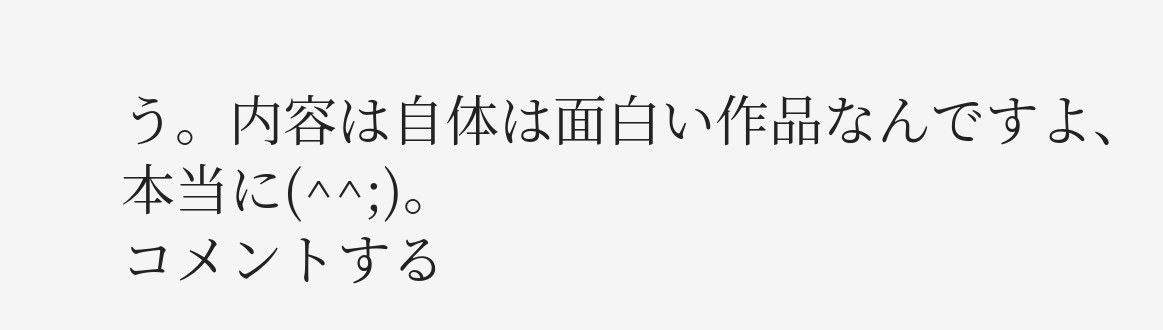う。内容は自体は面白い作品なんですよ、本当に(^^;)。
コメントする